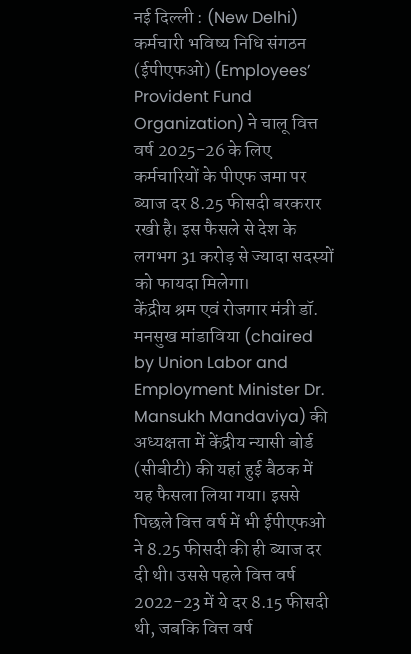नई दिल्ली : (New Delhi) कर्मचारी भविष्य निधि संगठन (ईपीएफओ) (Employees’ Provident Fund Organization) ने चालू वित्त वर्ष 2025-26 के लिए कर्मचारियों के पीएफ जमा पर ब्याज दर 8.25 फीसदी बरकरार रखी है। इस फैसले से देश के लगभग 31 करोड़ से ज्यादा सदस्यों को फायदा मिलेगा।
केंद्रीय श्रम एवं रोजगार मंत्री डॉ. मनसुख मांडाविया (chaired by Union Labor and Employment Minister Dr. Mansukh Mandaviya) की अध्यक्षता में केंद्रीय न्यासी बोर्ड (सीबीटी) की यहां हुई बैठक में यह फैसला लिया गया। इससे पिछले वित्त वर्ष में भी ईपीएफओ ने 8.25 फीसदी की ही ब्याज दर दी थी। उससे पहले वित्त वर्ष 2022-23 में ये दर 8.15 फीसदी थी, जबकि वित्त वर्ष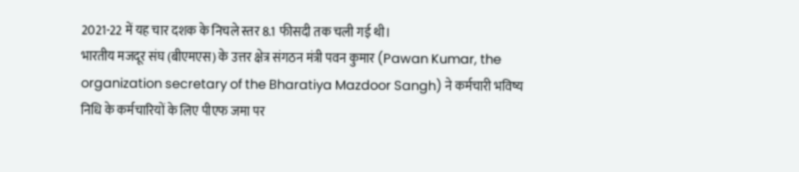2021-22 में यह चार दशक के निचले स्तर 8.1 फीसदी तक चली गई थी।
भारतीय मजदूर संघ (बीएमएस) के उत्तर क्षेत्र संगठन मंत्री पवन कुमार (Pawan Kumar, the organization secretary of the Bharatiya Mazdoor Sangh) ने कर्मचारी भविष्य निधि के कर्मचारियों के लिए पीएफ जमा पर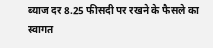ब्याज दर 8.25 फीसदी पर रखने के फैसले का स्वागत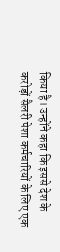किया है। उन्होंने कहा कि इससे देश के करोड़ों सैलरी पेशा कर्मचारियों के लिए एक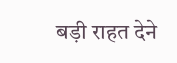बड़ी राहत देने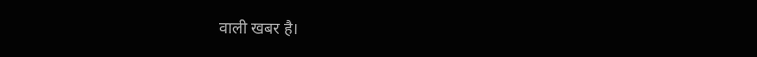वाली खबर है।